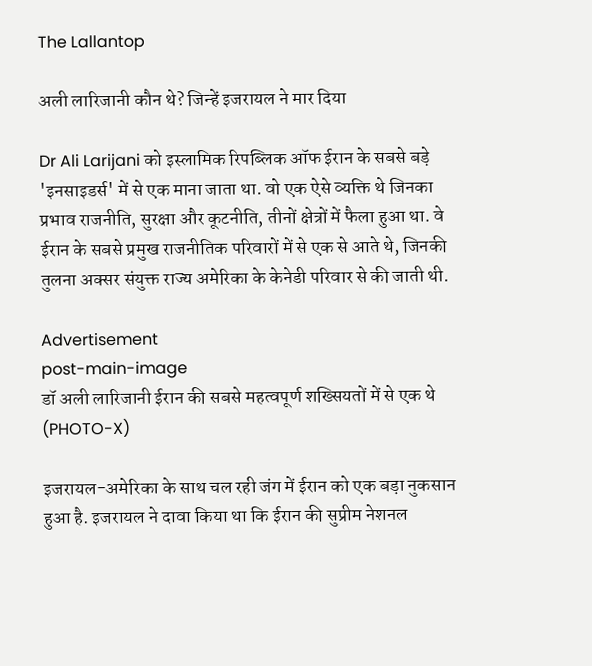The Lallantop

अली लारिजानी कौन थे? जिन्हें इजरायल ने मार दिया

Dr Ali Larijani को इस्लामिक रिपब्लिक ऑफ ईरान के सबसे बड़े 'इनसाइडर्स' में से एक माना जाता था. वो एक ऐसे व्यक्ति थे जिनका प्रभाव राजनीति, सुरक्षा और कूटनीति, तीनों क्षेत्रों में फैला हुआ था. वे ईरान के सबसे प्रमुख राजनीतिक परिवारों में से एक से आते थे, जिनकी तुलना अक्सर संयुक्त राज्य अमेरिका के केनेडी परिवार से की जाती थी.

Advertisement
post-main-image
डॉ अली लारिजानी ईरान की सबसे महत्वपूर्ण शख्सियतों में से एक थे (PHOTO-X)

इजरायल-अमेरिका के साथ चल रही जंग में ईरान को एक बड़ा नुकसान हुआ है. इजरायल ने दावा किया था कि ईरान की सुप्रीम नेशनल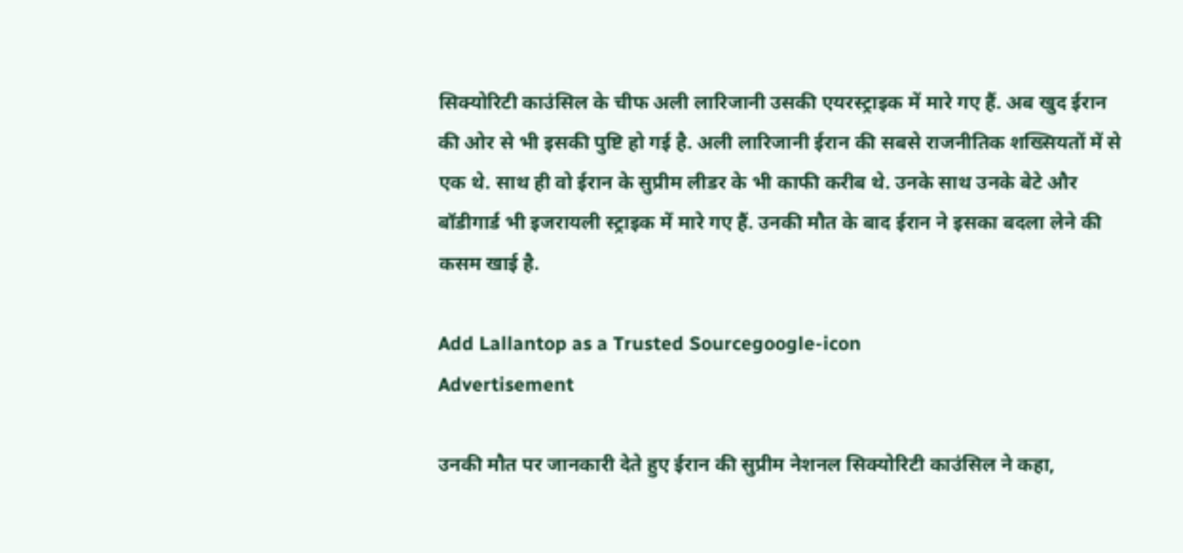सिक्योरिटी काउंसिल के चीफ अली लारिजानी उसकी एयरस्ट्राइक में मारे गए हैं. अब खुद ईरान की ओर से भी इसकी पुष्टि हो गई है. अली लारिजानी ईरान की सबसे राजनीतिक शख्सियतों में से एक थे. साथ ही वो ईरान के सुप्रीम लीडर के भी काफी करीब थे. उनके साथ उनके बेटे और बॉडीगार्ड भी इजरायली स्ट्राइक में मारे गए हैं. उनकी मौत के बाद ईरान ने इसका बदला लेने की कसम खाई है.

Add Lallantop as a Trusted Sourcegoogle-icon
Advertisement

उनकी मौत पर जानकारी देते हुए ईरान की सुप्रीम नेशनल सिक्योरिटी काउंसिल ने कहा,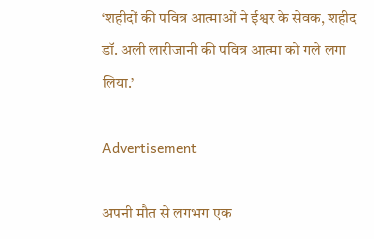‘शहीदों की पवित्र आत्माओं ने ईश्वर के सेवक, शहीद डॉ. अली लारीजानी की पवित्र आत्मा को गले लगा लिया.’

Advertisement

अपनी मौत से लगभग एक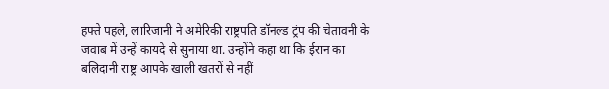हफ्ते पहले, लारिजानी ने अमेरिकी राष्ट्रपति डॉनल्ड ट्रंप की चेतावनी के जवाब में उन्हें कायदे से सुनाया था. उन्होंने कहा था कि ईरान का बलिदानी राष्ट्र आपके खाली खतरों से नहीं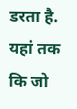डरता है. यहां तक कि जो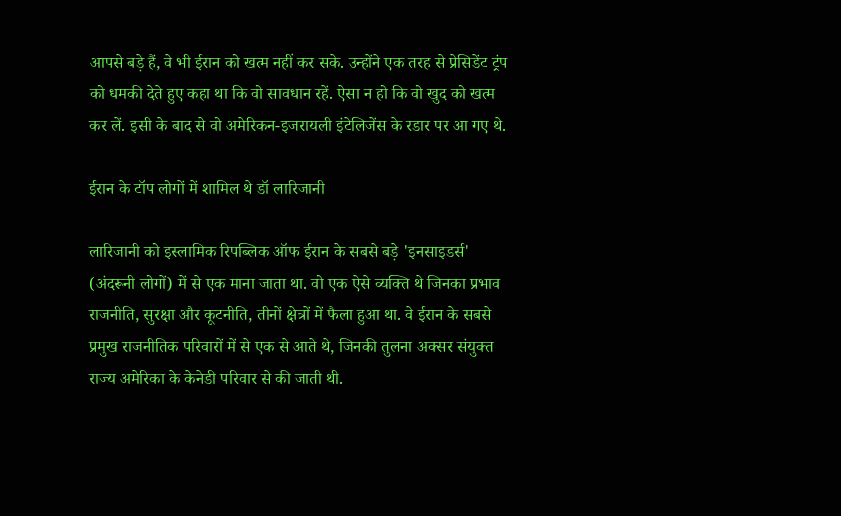आपसे बड़े हैं, वे भी ईरान को खत्म नहीं कर सके. उन्होंने एक तरह से प्रेसिडेंट ट्रंप को धमकी देते हुए कहा था कि वो सावधान रहें. ऐसा न हो कि वो खुद को खत्म कर लें. इसी के बाद से वो अमेरिकन-इजरायली इंटेलिजेंस के रडार पर आ गए थे.

ईरान के टॉप लोगों में शामिल थे डॉ लारिजानी

लारिजानी को इस्लामिक रिपब्लिक ऑफ ईरान के सबसे बड़े 'इनसाइडर्स' (अंदरूनी लोगों) में से एक माना जाता था. वो एक ऐसे व्यक्ति थे जिनका प्रभाव राजनीति, सुरक्षा और कूटनीति, तीनों क्षेत्रों में फैला हुआ था. वे ईरान के सबसे प्रमुख राजनीतिक परिवारों में से एक से आते थे, जिनकी तुलना अक्सर संयुक्त राज्य अमेरिका के केनेडी परिवार से की जाती थी.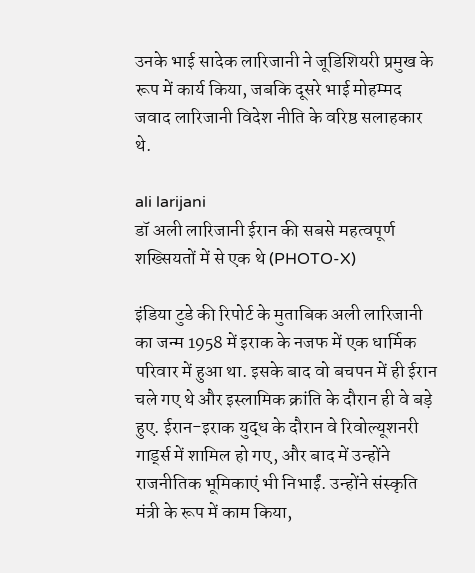उनके भाई सादेक लारिजानी ने जूडिशियरी प्रमुख के रूप में कार्य किया, जबकि दूसरे भाई मोहम्मद जवाद लारिजानी विदेश नीति के वरिष्ठ सलाहकार थे.

ali larijani
डॉ अली लारिजानी ईरान की सबसे महत्वपूर्ण शख्सियतों में से एक थे (PHOTO-X)

इंडिया टुडे की रिपोर्ट के मुताबिक अली लारिजानी का जन्म 1958 में इराक के नजफ में एक धार्मिक परिवार में हुआ था. इसके बाद वो बचपन में ही ईरान चले गए थे और इस्लामिक क्रांति के दौरान ही वे बड़े हुए. ईरान-इराक युद्ध के दौरान वे रिवोल्यूशनरी गार्ड्स में शामिल हो गए, और बाद में उन्होंने राजनीतिक भूमिकाएं भी निभाईं. उन्होंने संस्कृति मंत्री के रूप में काम किया,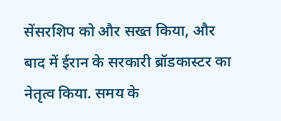सेंसरशिप को और सख्त किया, और बाद में ईरान के सरकारी ब्रॉडकास्टर का नेतृत्व किया. समय के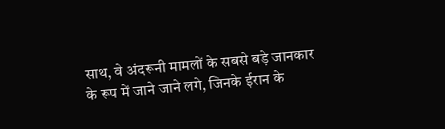साथ, वे अंदरूनी मामलों के सबसे बड़े जानकार के रूप में जाने जाने लगे, जिनके ईरान के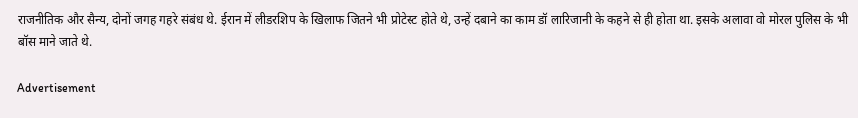राजनीतिक और सैन्य, दोनों जगह गहरे संबंध थे. ईरान में लीडरशिप के खिलाफ जितने भी प्रोटेस्ट होते थे, उन्हें दबाने का काम डॉ लारिजानी के कहने से ही होता था. इसके अलावा वो मोरल पुलिस के भी बॉस माने जाते थे.

Advertisement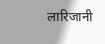लारिजानी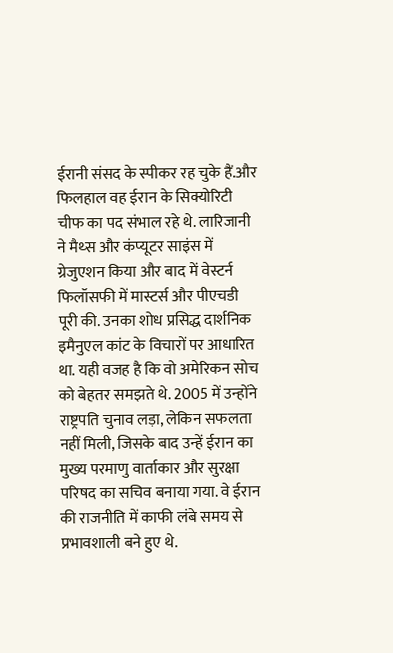ईरानी संसद के स्पीकर रह चुके हैं.और फिलहाल वह ईरान के सिक्योरिटी चीफ का पद संभाल रहे थे. लारिजानी ने मैथ्स और कंप्यूटर साइंस में ग्रेजुएशन किया और बाद में वेस्टर्न फिलॉसफी में मास्टर्स और पीएचडी पूरी की. उनका शोध प्रसिद्ध दार्शनिक इमैनुएल कांट के विचारों पर आधारित था. यही वजह है कि वो अमेरिकन सोच को बेहतर समझते थे. 2005 में उन्होंने राष्ट्रपति चुनाव लड़ा, लेकिन सफलता नहीं मिली, जिसके बाद उन्हें ईरान का मुख्य परमाणु वार्ताकार और सुरक्षा परिषद का सचिव बनाया गया. वे ईरान की राजनीति में काफी लंबे समय से प्रभावशाली बने हुए थे.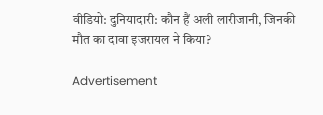वीडियो: दुनियादारी: कौन हैं अली लारीजानी, जिनकी मौत का दावा इजरायल ने किया?

Advertisement